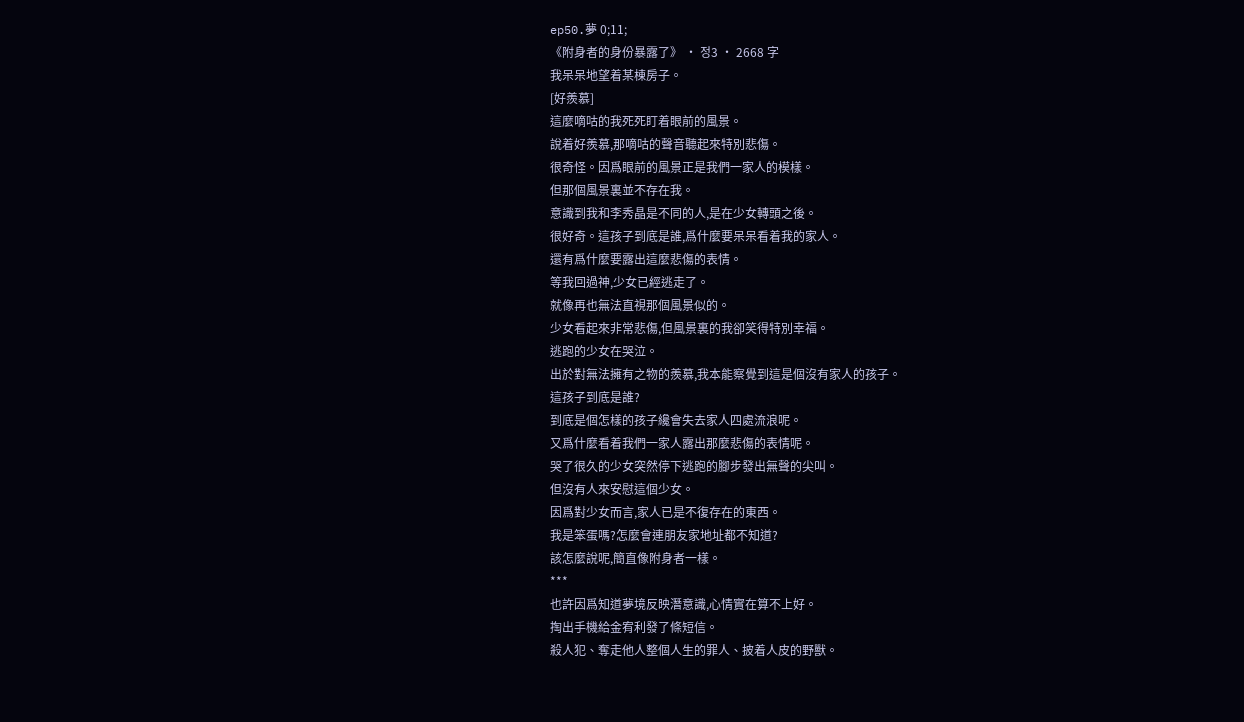ep50.夢 0;11;
《附身者的身份暴露了》 · 정3 · 2668 字
我呆呆地望着某棟房子。
[好羨慕]
這麼嘀咕的我死死盯着眼前的風景。
說着好羨慕,那嘀咕的聲音聽起來特別悲傷。
很奇怪。因爲眼前的風景正是我們一家人的模樣。
但那個風景裏並不存在我。
意識到我和李秀晶是不同的人,是在少女轉頭之後。
很好奇。這孩子到底是誰,爲什麼要呆呆看着我的家人。
還有爲什麼要露出這麼悲傷的表情。
等我回過神,少女已經逃走了。
就像再也無法直視那個風景似的。
少女看起來非常悲傷,但風景裏的我卻笑得特別幸福。
逃跑的少女在哭泣。
出於對無法擁有之物的羨慕,我本能察覺到這是個沒有家人的孩子。
這孩子到底是誰?
到底是個怎樣的孩子纔會失去家人四處流浪呢。
又爲什麼看着我們一家人露出那麼悲傷的表情呢。
哭了很久的少女突然停下逃跑的腳步發出無聲的尖叫。
但沒有人來安慰這個少女。
因爲對少女而言,家人已是不復存在的東西。
我是笨蛋嗎?怎麼會連朋友家地址都不知道?
該怎麼說呢,簡直像附身者一樣。
***
也許因爲知道夢境反映潛意識,心情實在算不上好。
掏出手機給金宥利發了條短信。
殺人犯、奪走他人整個人生的罪人、披着人皮的野獸。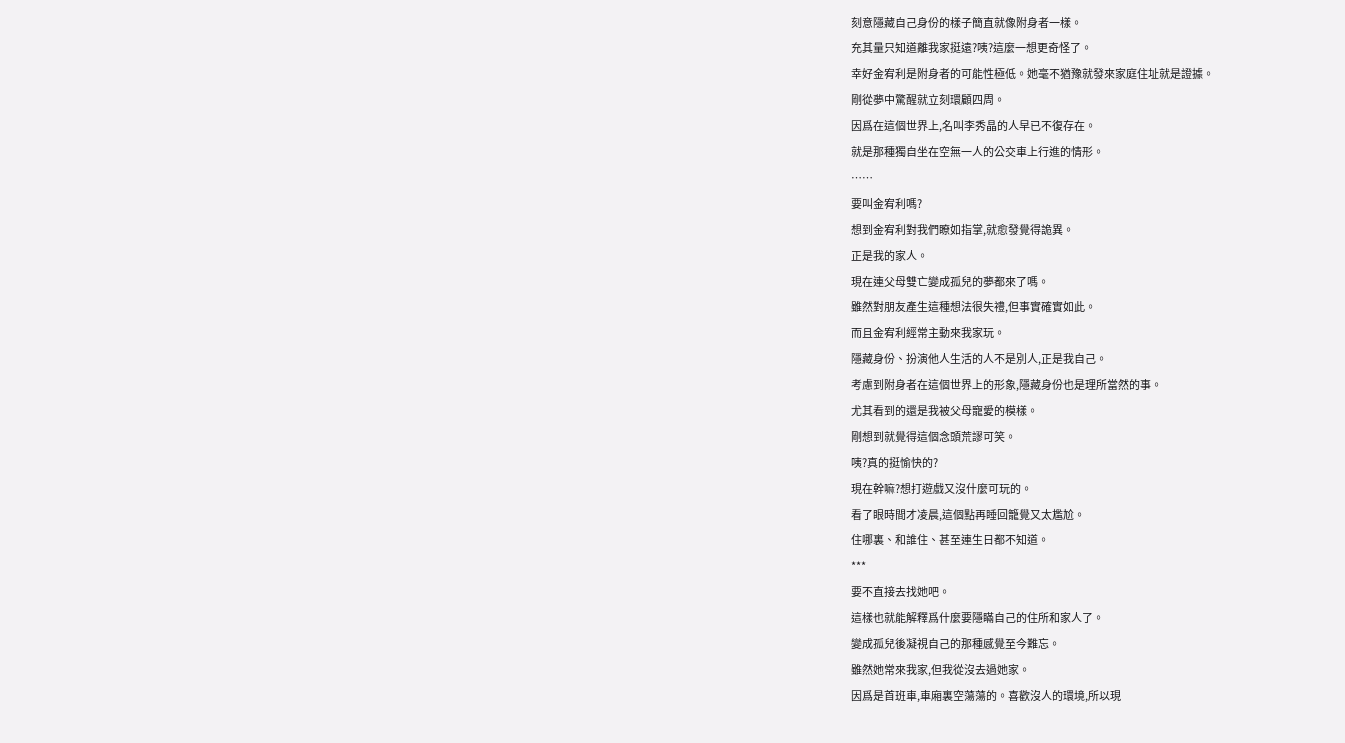刻意隱藏自己身份的樣子簡直就像附身者一樣。
充其量只知道離我家挺遠?咦?這麼一想更奇怪了。
幸好金宥利是附身者的可能性極低。她毫不猶豫就發來家庭住址就是證據。
剛從夢中驚醒就立刻環顧四周。
因爲在這個世界上,名叫李秀晶的人早已不復存在。
就是那種獨自坐在空無一人的公交車上行進的情形。
……
要叫金宥利嗎?
想到金宥利對我們瞭如指掌,就愈發覺得詭異。
正是我的家人。
現在連父母雙亡變成孤兒的夢都來了嗎。
雖然對朋友產生這種想法很失禮,但事實確實如此。
而且金宥利經常主動來我家玩。
隱藏身份、扮演他人生活的人不是別人,正是我自己。
考慮到附身者在這個世界上的形象,隱藏身份也是理所當然的事。
尤其看到的還是我被父母寵愛的模樣。
剛想到就覺得這個念頭荒謬可笑。
咦?真的挺愉快的?
現在幹嘛?想打遊戲又沒什麼可玩的。
看了眼時間才凌晨,這個點再睡回籠覺又太尷尬。
住哪裏、和誰住、甚至連生日都不知道。
***
要不直接去找她吧。
這樣也就能解釋爲什麼要隱瞞自己的住所和家人了。
變成孤兒後凝視自己的那種感覺至今難忘。
雖然她常來我家,但我從沒去過她家。
因爲是首班車,車廂裏空蕩蕩的。喜歡沒人的環境,所以現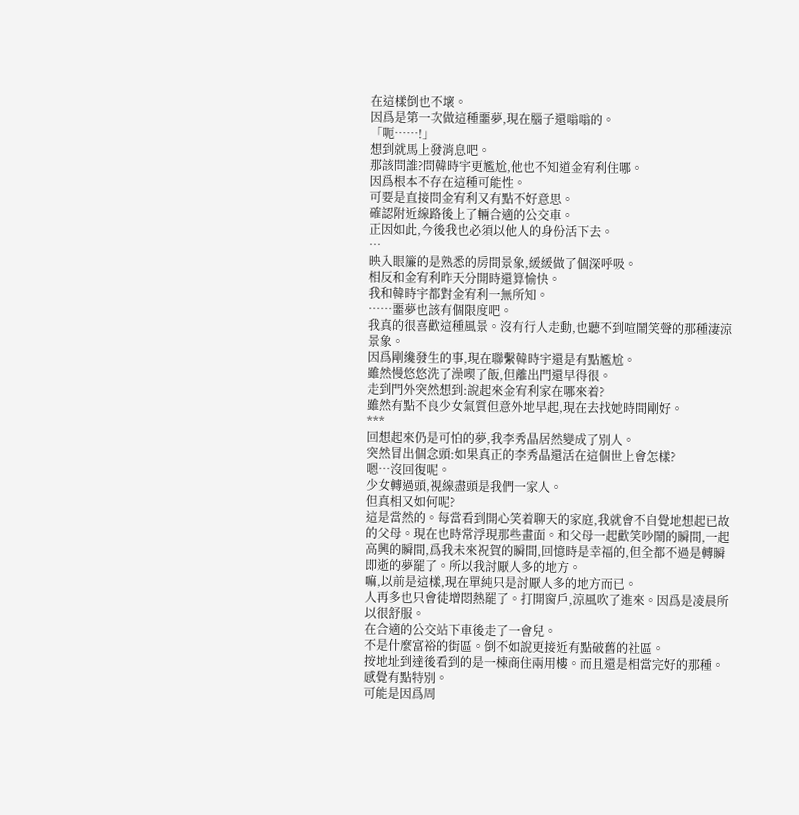在這樣倒也不壞。
因爲是第一次做這種噩夢,現在腦子還嗡嗡的。
「呃……!」
想到就馬上發消息吧。
那該問誰?問韓時宇更尷尬,他也不知道金宥利住哪。
因爲根本不存在這種可能性。
可要是直接問金宥利又有點不好意思。
確認附近線路後上了輛合適的公交車。
正因如此,今後我也必須以他人的身份活下去。
…
映入眼簾的是熟悉的房間景象,緩緩做了個深呼吸。
相反和金宥利昨天分開時還算愉快。
我和韓時宇都對金宥利一無所知。
……噩夢也該有個限度吧。
我真的很喜歡這種風景。沒有行人走動,也聽不到喧鬧笑聲的那種淒涼景象。
因爲剛纔發生的事,現在聯繫韓時宇還是有點尷尬。
雖然慢悠悠洗了澡喫了飯,但離出門還早得很。
走到門外突然想到:說起來金宥利家在哪來着?
雖然有點不良少女氣質但意外地早起,現在去找她時間剛好。
***
回想起來仍是可怕的夢,我李秀晶居然變成了別人。
突然冒出個念頭:如果真正的李秀晶還活在這個世上會怎樣?
嗯…沒回復呢。
少女轉過頭,視線盡頭是我們一家人。
但真相又如何呢?
這是當然的。每當看到開心笑着聊天的家庭,我就會不自覺地想起已故的父母。現在也時常浮現那些畫面。和父母一起歡笑吵鬧的瞬間,一起高興的瞬間,爲我未來祝賀的瞬間,回憶時是幸福的,但全都不過是轉瞬即逝的夢罷了。所以我討厭人多的地方。
嘛,以前是這樣,現在單純只是討厭人多的地方而已。
人再多也只會徒增悶熱罷了。打開窗戶,涼風吹了進來。因爲是凌晨所以很舒服。
在合適的公交站下車後走了一會兒。
不是什麼富裕的街區。倒不如說更接近有點破舊的社區。
按地址到達後看到的是一棟商住兩用樓。而且還是相當完好的那種。
感覺有點特別。
可能是因爲周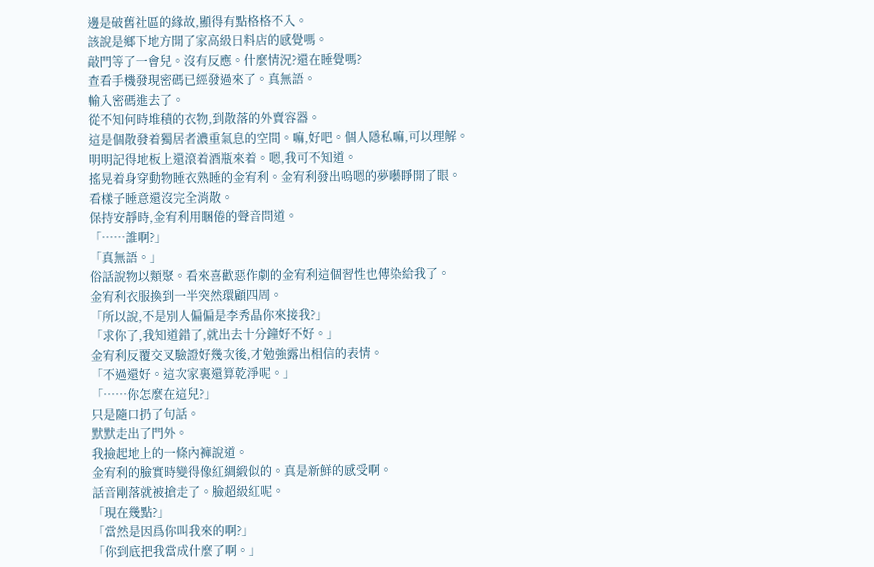邊是破舊社區的緣故,顯得有點格格不入。
該說是鄉下地方開了家高級日料店的感覺嗎。
敲門等了一會兒。沒有反應。什麼情況?還在睡覺嗎?
查看手機發現密碼已經發過來了。真無語。
輸入密碼進去了。
從不知何時堆積的衣物,到散落的外賣容器。
這是個散發着獨居者濃重氣息的空間。嘛,好吧。個人隱私嘛,可以理解。
明明記得地板上還滾着酒瓶來着。嗯,我可不知道。
搖晃着身穿動物睡衣熟睡的金宥利。金宥利發出嗚嗯的夢囈睜開了眼。
看樣子睡意還沒完全消散。
保持安靜時,金宥利用睏倦的聲音問道。
「……誰啊?」
「真無語。」
俗話說物以類聚。看來喜歡惡作劇的金宥利這個習性也傳染給我了。
金宥利衣服換到一半突然環顧四周。
「所以說,不是別人偏偏是李秀晶你來接我?」
「求你了,我知道錯了,就出去十分鐘好不好。」
金宥利反覆交叉驗證好幾次後,才勉強露出相信的表情。
「不過還好。這次家裏還算乾淨呢。」
「……你怎麼在這兒?」
只是隨口扔了句話。
默默走出了門外。
我撿起地上的一條內褲說道。
金宥利的臉實時變得像紅綢緞似的。真是新鮮的感受啊。
話音剛落就被搶走了。臉超級紅呢。
「現在幾點?」
「當然是因爲你叫我來的啊?」
「你到底把我當成什麼了啊。」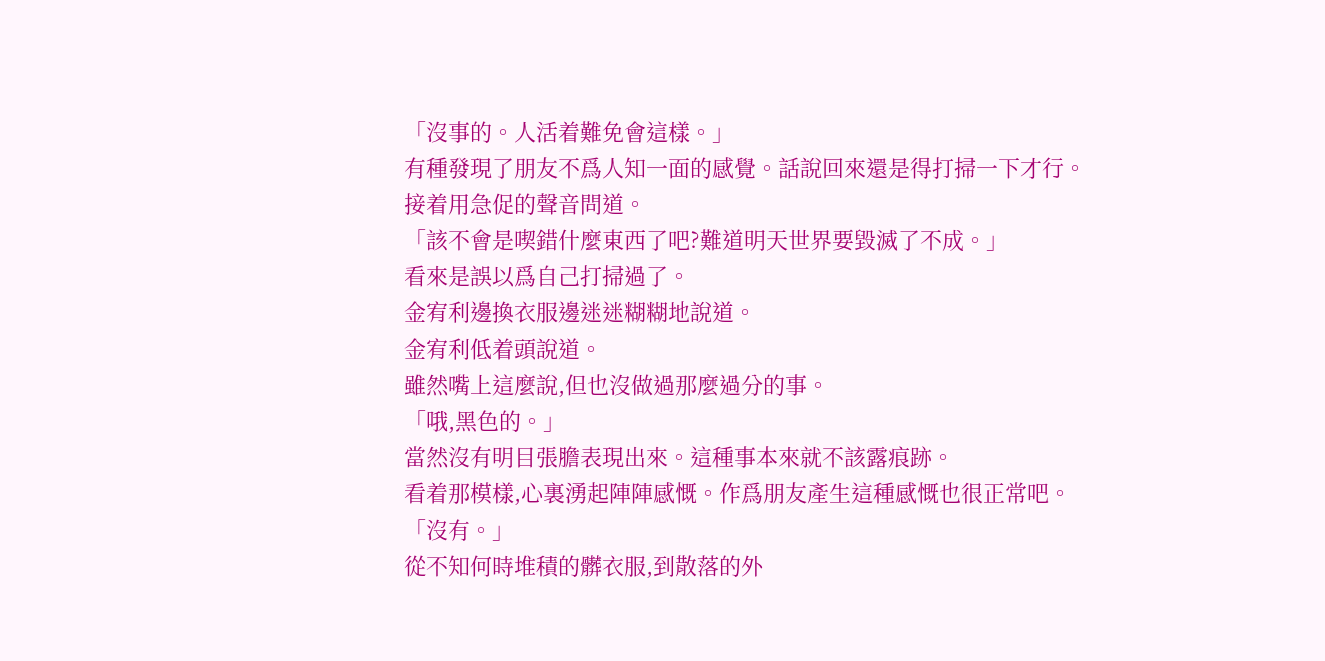「沒事的。人活着難免會這樣。」
有種發現了朋友不爲人知一面的感覺。話說回來還是得打掃一下才行。
接着用急促的聲音問道。
「該不會是喫錯什麼東西了吧?難道明天世界要毀滅了不成。」
看來是誤以爲自己打掃過了。
金宥利邊換衣服邊迷迷糊糊地說道。
金宥利低着頭說道。
雖然嘴上這麼說,但也沒做過那麼過分的事。
「哦,黑色的。」
當然沒有明目張膽表現出來。這種事本來就不該露痕跡。
看着那模樣,心裏湧起陣陣感慨。作爲朋友產生這種感慨也很正常吧。
「沒有。」
從不知何時堆積的髒衣服,到散落的外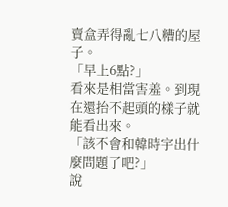賣盒弄得亂七八糟的屋子。
「早上6點?」
看來是相當害羞。到現在還抬不起頭的樣子就能看出來。
「該不會和韓時宇出什麼問題了吧?」
說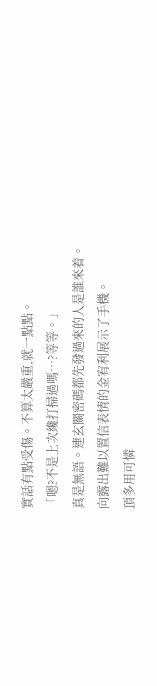實話有點受傷。不算太嚴重,就一點點。
「嗯?不是上次纔打掃過嗎…?等等。」
真是無語。連玄關密碼都先發過來的人是誰來着。
向露出難以置信表情的金宥利展示了手機。
頂多用可憐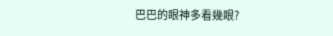巴巴的眼神多看幾眼?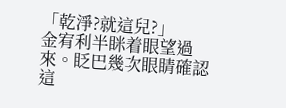「乾淨?就這兒?」
金宥利半眯着眼望過來。眨巴幾次眼睛確認這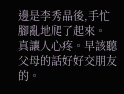邊是李秀晶後,手忙腳亂地爬了起來。
真讓人心疼。早該聽父母的話好好交朋友的。